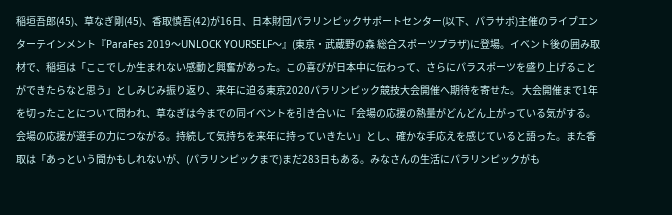稲垣吾郎(45)、草なぎ剛(45)、香取慎吾(42)が16日、日本財団パラリンピックサポートセンター(以下、パラサポ)主催のライブエンターテインメント『ParaFes 2019〜UNLOCK YOURSELF〜』(東京・武蔵野の森 総合スポーツプラザ)に登場。イベント後の囲み取材で、稲垣は「ここでしか生まれない感動と興奮があった。この喜びが日本中に伝わって、さらにパラスポーツを盛り上げることができたらなと思う」としみじみ振り返り、来年に迫る東京2020パラリンピック競技大会開催へ期待を寄せた。 大会開催まで1年を切ったことについて問われ、草なぎは今までの同イベントを引き合いに「会場の応援の熱量がどんどん上がっている気がする。会場の応援が選手の力につながる。持続して気持ちを来年に持っていきたい」とし、確かな手応えを感じていると語った。また香取は「あっという間かもしれないが、(パラリンピックまで)まだ283日もある。みなさんの生活にパラリンピックがも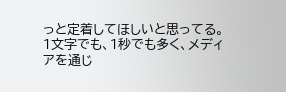っと定着してほしいと思ってる。1文字でも、1秒でも多く、メディアを通じ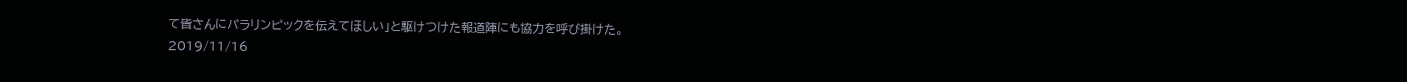て皆さんにパラリンピックを伝えてほしい」と駆けつけた報道陣にも協力を呼び掛けた。
2019/11/16